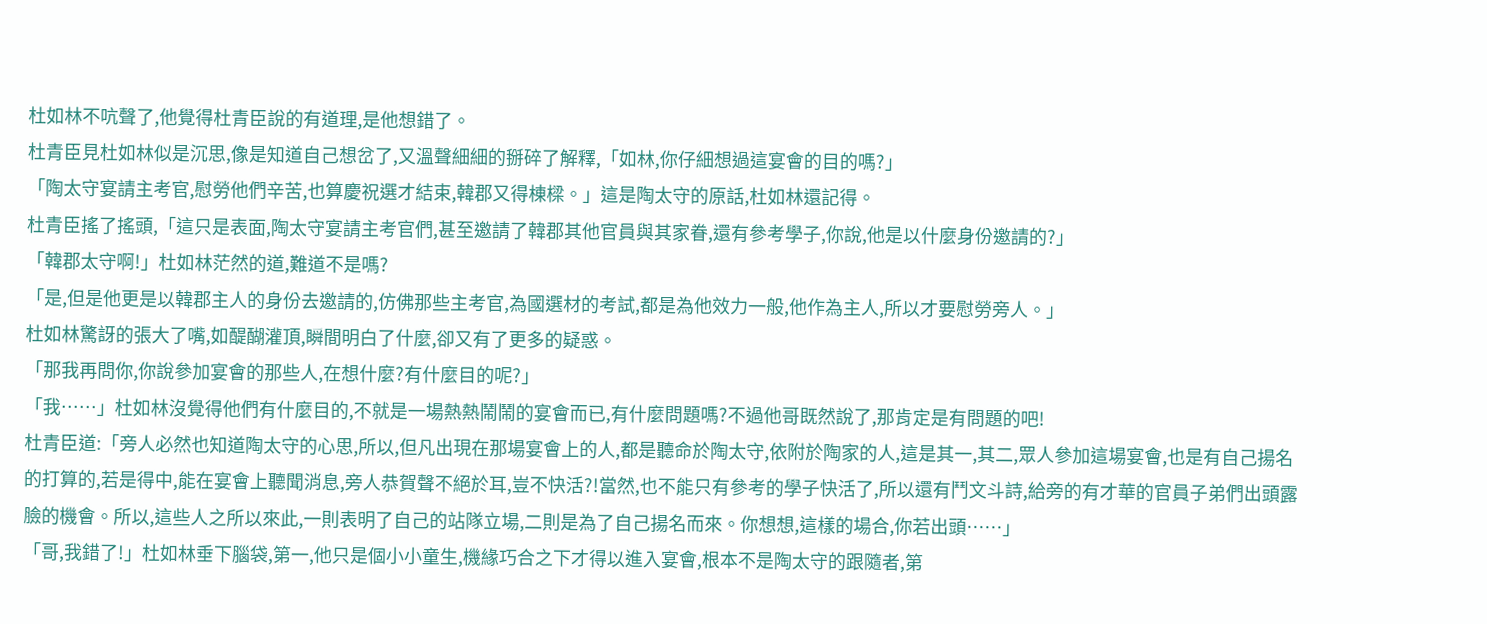杜如林不吭聲了,他覺得杜青臣說的有道理,是他想錯了。
杜青臣見杜如林似是沉思,像是知道自己想岔了,又溫聲細細的掰碎了解釋,「如林,你仔細想過這宴會的目的嗎?」
「陶太守宴請主考官,慰勞他們辛苦,也算慶祝選才結束,韓郡又得棟樑。」這是陶太守的原話,杜如林還記得。
杜青臣搖了搖頭,「這只是表面,陶太守宴請主考官們,甚至邀請了韓郡其他官員與其家眷,還有參考學子,你說,他是以什麼身份邀請的?」
「韓郡太守啊!」杜如林茫然的道,難道不是嗎?
「是,但是他更是以韓郡主人的身份去邀請的,仿佛那些主考官,為國選材的考試,都是為他效力一般,他作為主人,所以才要慰勞旁人。」
杜如林驚訝的張大了嘴,如醍醐灌頂,瞬間明白了什麼,卻又有了更多的疑惑。
「那我再問你,你說參加宴會的那些人,在想什麼?有什麼目的呢?」
「我……」杜如林沒覺得他們有什麼目的,不就是一場熱熱鬧鬧的宴會而已,有什麼問題嗎?不過他哥既然說了,那肯定是有問題的吧!
杜青臣道:「旁人必然也知道陶太守的心思,所以,但凡出現在那場宴會上的人,都是聽命於陶太守,依附於陶家的人,這是其一,其二,眾人參加這場宴會,也是有自己揚名的打算的,若是得中,能在宴會上聽聞消息,旁人恭賀聲不絕於耳,豈不快活?!當然,也不能只有參考的學子快活了,所以還有鬥文斗詩,給旁的有才華的官員子弟們出頭露臉的機會。所以,這些人之所以來此,一則表明了自己的站隊立場,二則是為了自己揚名而來。你想想,這樣的場合,你若出頭……」
「哥,我錯了!」杜如林垂下腦袋,第一,他只是個小小童生,機緣巧合之下才得以進入宴會,根本不是陶太守的跟隨者,第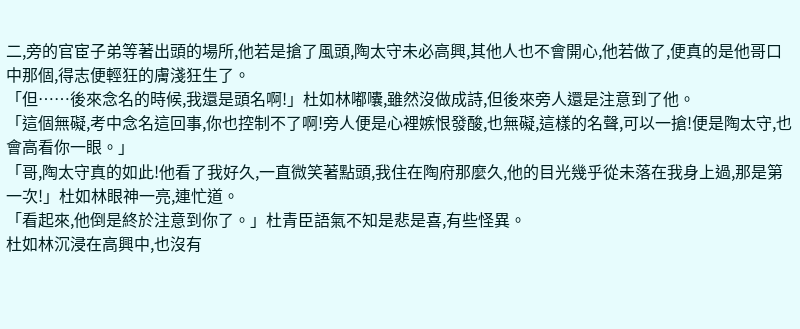二,旁的官宦子弟等著出頭的場所,他若是搶了風頭,陶太守未必高興,其他人也不會開心,他若做了,便真的是他哥口中那個,得志便輕狂的膚淺狂生了。
「但……後來念名的時候,我還是頭名啊!」杜如林嘟囔,雖然沒做成詩,但後來旁人還是注意到了他。
「這個無礙,考中念名這回事,你也控制不了啊!旁人便是心裡嫉恨發酸,也無礙,這樣的名聲,可以一搶!便是陶太守,也會高看你一眼。」
「哥,陶太守真的如此!他看了我好久,一直微笑著點頭,我住在陶府那麼久,他的目光幾乎從未落在我身上過,那是第一次!」杜如林眼神一亮,連忙道。
「看起來,他倒是終於注意到你了。」杜青臣語氣不知是悲是喜,有些怪異。
杜如林沉浸在高興中,也沒有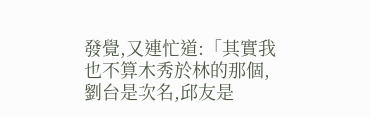發覺,又連忙道:「其實我也不算木秀於林的那個,劉台是次名,邱友是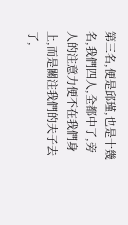第三名,便是邱瑾,也是十幾名,我們四人,全都中了,旁人的注意力便不在我們身上,而是關注我們的夫子去了,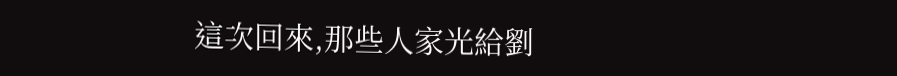這次回來,那些人家光給劉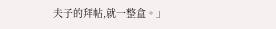夫子的拜帖,就一整盒。」